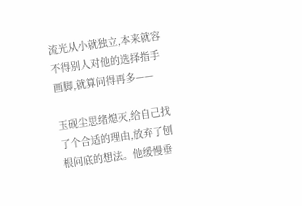流光从小就独立,本来就容不得别人对他的选择指手画脚,就算问得再多——

玉砚尘思绪熄灭,给自己找了个合适的理由,放弃了刨根问底的想法。他缓慢垂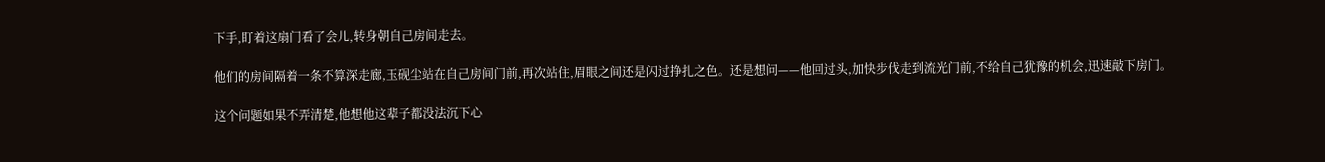下手,盯着这扇门看了会儿,转身朝自己房间走去。

他们的房间隔着一条不算深走廊,玉砚尘站在自己房间门前,再次站住,眉眼之间还是闪过挣扎之色。还是想问——他回过头,加快步伐走到流光门前,不给自己犹豫的机会,迅速敲下房门。

这个问题如果不弄清楚,他想他这辈子都没法沉下心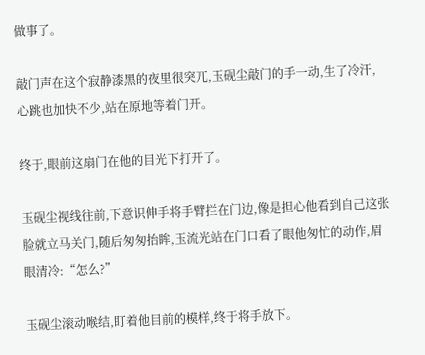做事了。

敲门声在这个寂静漆黑的夜里很突兀,玉砚尘敲门的手一动,生了冷汗,心跳也加快不少,站在原地等着门开。

终于,眼前这扇门在他的目光下打开了。

玉砚尘视线往前,下意识伸手将手臂拦在门边,像是担心他看到自己这张脸就立马关门,随后匆匆抬眸,玉流光站在门口看了眼他匆忙的动作,眉眼清冷:“怎么?”

玉砚尘滚动喉结,盯着他目前的模样,终于将手放下。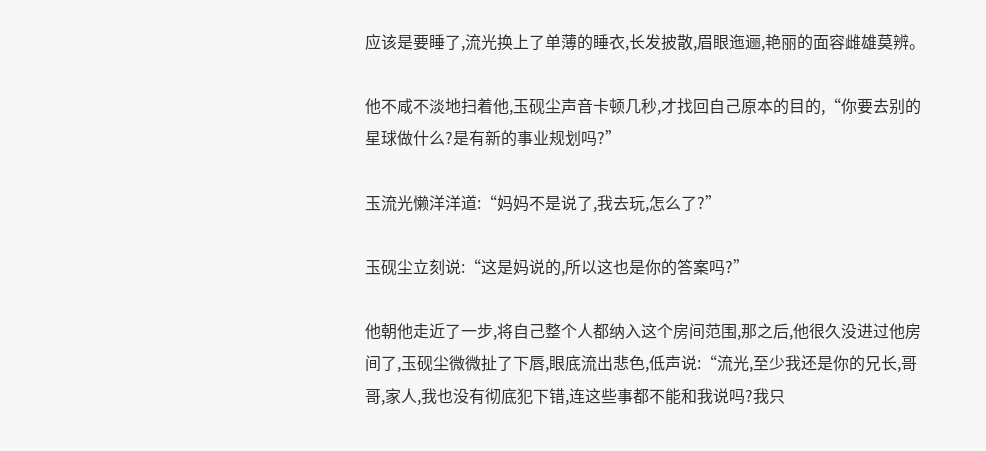应该是要睡了,流光换上了单薄的睡衣,长发披散,眉眼迤逦,艳丽的面容雌雄莫辨。

他不咸不淡地扫着他,玉砚尘声音卡顿几秒,才找回自己原本的目的,“你要去别的星球做什么?是有新的事业规划吗?”

玉流光懒洋洋道:“妈妈不是说了,我去玩,怎么了?”

玉砚尘立刻说:“这是妈说的,所以这也是你的答案吗?”

他朝他走近了一步,将自己整个人都纳入这个房间范围,那之后,他很久没进过他房间了,玉砚尘微微扯了下唇,眼底流出悲色,低声说:“流光,至少我还是你的兄长,哥哥,家人,我也没有彻底犯下错,连这些事都不能和我说吗?我只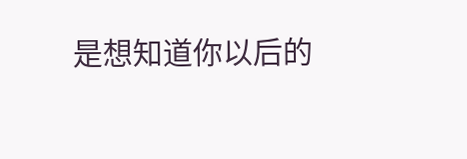是想知道你以后的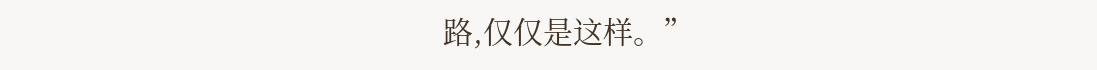路,仅仅是这样。”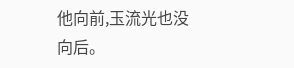他向前,玉流光也没向后。